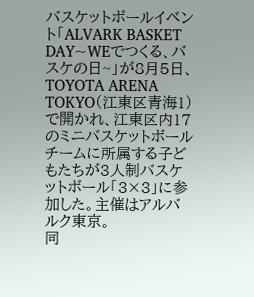バスケットボールイベント「ALVARK BASKET DAY~WEでつくる、バスケの日~」が8月5日、TOYOTA ARENA TOKYO(江東区青海1)で開かれ、江東区内17のミニバスケットボールチームに所属する子どもたちが3人制バスケットボール「3×3」に参加した。主催はアルバルク東京。
同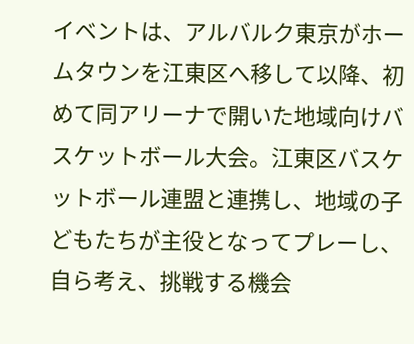イベントは、アルバルク東京がホームタウンを江東区へ移して以降、初めて同アリーナで開いた地域向けバスケットボール大会。江東区バスケットボール連盟と連携し、地域の子どもたちが主役となってプレーし、自ら考え、挑戦する機会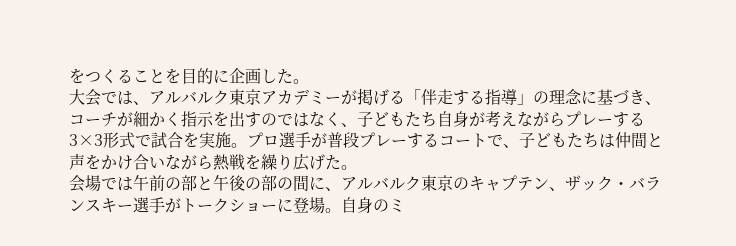をつくることを目的に企画した。
大会では、アルバルク東京アカデミーが掲げる「伴走する指導」の理念に基づき、コーチが細かく指示を出すのではなく、子どもたち自身が考えながらプレーする3×3形式で試合を実施。プロ選手が普段プレーするコートで、子どもたちは仲間と声をかけ合いながら熱戦を繰り広げた。
会場では午前の部と午後の部の間に、アルバルク東京のキャプテン、ザック・バランスキー選手がトークショーに登場。自身のミ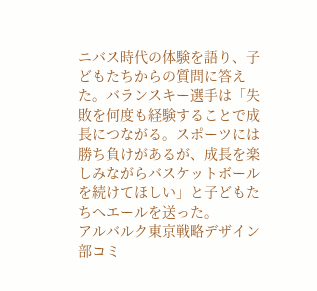ニバス時代の体験を語り、子どもたちからの質問に答えた。バランスキー選手は「失敗を何度も経験することで成長につながる。スポーツには勝ち負けがあるが、成長を楽しみながらバスケットボールを続けてほしい」と子どもたちへエールを送った。
アルバルク東京戦略デザイン部コミ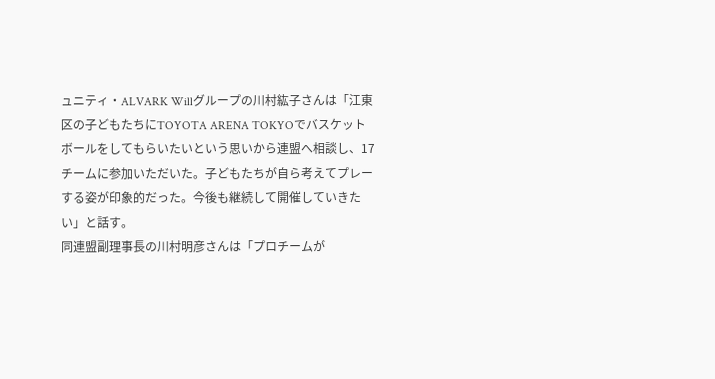ュニティ・ALVARK Willグループの川村紘子さんは「江東区の子どもたちにTOYOTA ARENA TOKYOでバスケットボールをしてもらいたいという思いから連盟へ相談し、17チームに参加いただいた。子どもたちが自ら考えてプレーする姿が印象的だった。今後も継続して開催していきたい」と話す。
同連盟副理事長の川村明彦さんは「プロチームが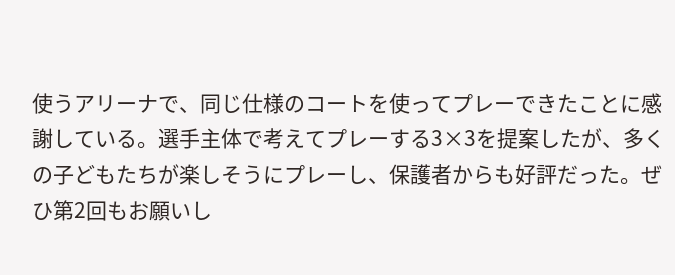使うアリーナで、同じ仕様のコートを使ってプレーできたことに感謝している。選手主体で考えてプレーする3×3を提案したが、多くの子どもたちが楽しそうにプレーし、保護者からも好評だった。ぜひ第2回もお願いし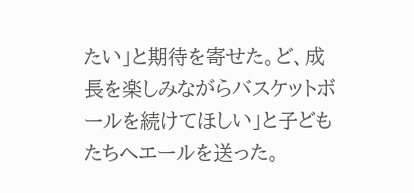たい」と期待を寄せた。ど、成長を楽しみながらバスケットボールを続けてほしい」と子どもたちへエールを送った。